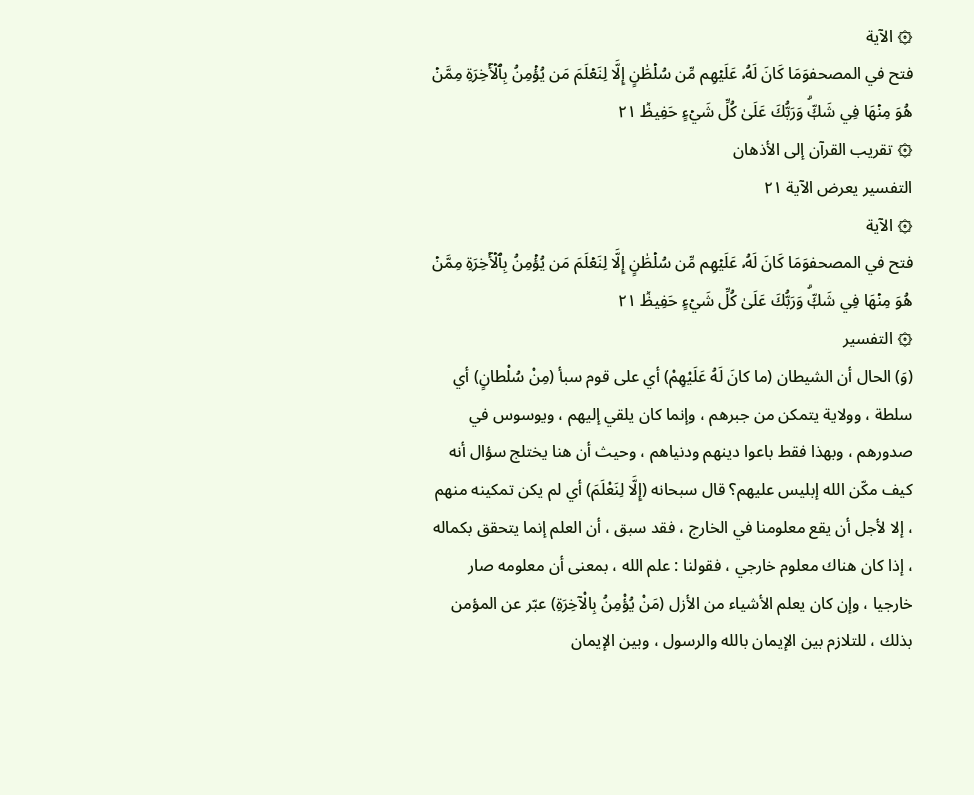۞ الآية
فتح في المصحفوَمَا كَانَ لَهُۥ عَلَيۡهِم مِّن سُلۡطَٰنٍ إِلَّا لِنَعۡلَمَ مَن يُؤۡمِنُ بِٱلۡأٓخِرَةِ مِمَّنۡ هُوَ مِنۡهَا فِي شَكّٖۗ وَرَبُّكَ عَلَىٰ كُلِّ شَيۡءٍ حَفِيظٞ ٢١
۞ تقريب القرآن إلى الأذهان
التفسير يعرض الآية ٢١
۞ الآية
فتح في المصحفوَمَا كَانَ لَهُۥ عَلَيۡهِم مِّن سُلۡطَٰنٍ إِلَّا لِنَعۡلَمَ مَن يُؤۡمِنُ بِٱلۡأٓخِرَةِ مِمَّنۡ هُوَ مِنۡهَا فِي شَكّٖۗ وَرَبُّكَ عَلَىٰ كُلِّ شَيۡءٍ حَفِيظٞ ٢١
۞ التفسير
(وَ) الحال أن الشيطان (ما كانَ لَهُ عَلَيْهِمْ) أي على قوم سبأ (مِنْ سُلْطانٍ) أي سلطة ، وولاية يتمكن من جبرهم ، وإنما كان يلقي إليهم ، ويوسوس في صدورهم ، وبهذا فقط باعوا دينهم ودنياهم ، وحيث أن هنا يختلج سؤال أنه كيف مكّن الله إبليس عليهم؟ قال سبحانه (إِلَّا لِنَعْلَمَ) أي لم يكن تمكينه منهم ، إلا لأجل أن يقع معلومنا في الخارج ، فقد سبق ، أن العلم إنما يتحقق بكماله ، إذا كان هناك معلوم خارجي ، فقولنا : علم الله ، بمعنى أن معلومه صار خارجيا ، وإن كان يعلم الأشياء من الأزل (مَنْ يُؤْمِنُ بِالْآخِرَةِ) عبّر عن المؤمن بذلك ، للتلازم بين الإيمان بالله والرسول ، وبين الإيمان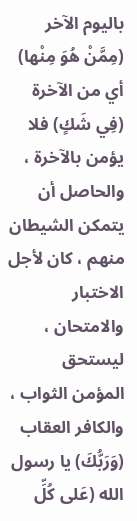باليوم الآخر (مِمَّنْ هُوَ مِنْها) أي من الآخرة (فِي شَكٍ) فلا يؤمن بالآخرة ، والحاصل أن يتمكن الشيطان منهم ، كان لأجل الاختبار والامتحان ، ليستحق المؤمن الثواب ، والكافر العقاب (وَرَبُّكَ) يا رسول الله (عَلى كُلِّ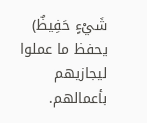شَيْءٍ حَفِيظٌ) يحفظ ما عملوا ليجازيهم بأعمالهم.